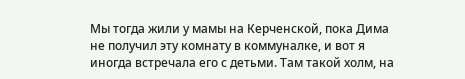Мы тогда жили у мамы на Керченской, пока Дима не получил эту комнату в коммуналке, и вот я иногда встречала его с детьми. Там такой холм, на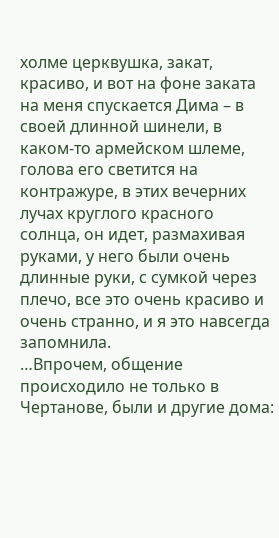холме церквушка, закат, красиво, и вот на фоне заката на меня спускается Дима – в своей длинной шинели, в каком-то армейском шлеме, голова его светится на контражуре, в этих вечерних лучах круглого красного солнца, он идет, размахивая руками, у него были очень длинные руки, с сумкой через плечо, все это очень красиво и очень странно, и я это навсегда запомнила.
…Впрочем, общение происходило не только в Чертанове, были и другие дома: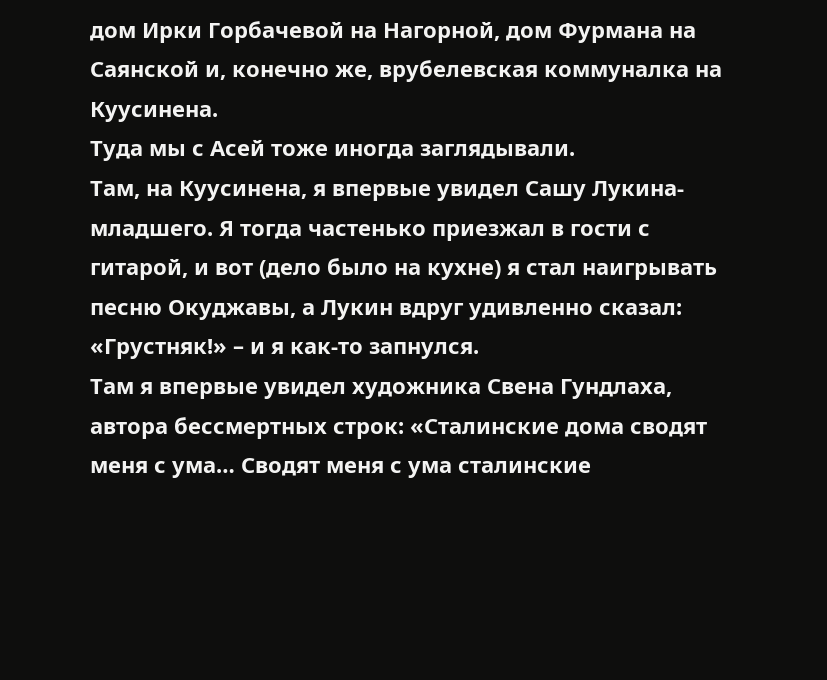дом Ирки Горбачевой на Нагорной, дом Фурмана на Саянской и, конечно же, врубелевская коммуналка на Куусинена.
Туда мы с Асей тоже иногда заглядывали.
Там, на Куусинена, я впервые увидел Сашу Лукина-младшего. Я тогда частенько приезжал в гости с гитарой, и вот (дело было на кухне) я стал наигрывать песню Окуджавы, а Лукин вдруг удивленно сказал: «Грустняк!» – и я как-то запнулся.
Там я впервые увидел художника Свена Гундлаха, автора бессмертных строк: «Сталинские дома сводят меня с ума… Сводят меня с ума сталинские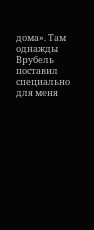дома». Там однажды Врубель поставил специально для меня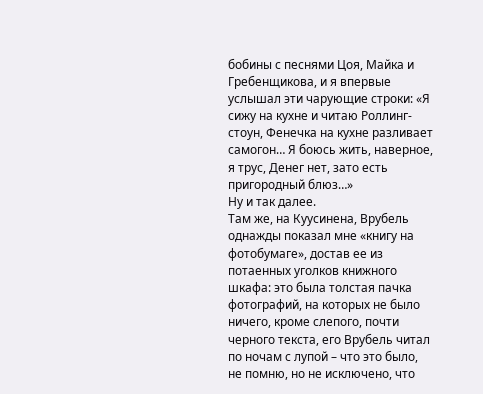бобины с песнями Цоя, Майка и Гребенщикова, и я впервые услышал эти чарующие строки: «Я сижу на кухне и читаю Роллинг-стоун, Фенечка на кухне разливает самогон… Я боюсь жить, наверное, я трус, Денег нет, зато есть пригородный блюз…»
Ну и так далее.
Там же, на Куусинена, Врубель однажды показал мне «книгу на фотобумаге», достав ее из потаенных уголков книжного шкафа: это была толстая пачка фотографий, на которых не было ничего, кроме слепого, почти черного текста, его Врубель читал по ночам с лупой – что это было, не помню, но не исключено, что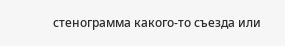стенограмма какого-то съезда или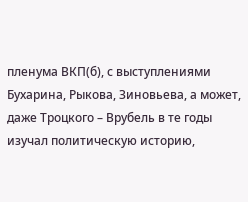пленума ВКП(б), с выступлениями Бухарина, Рыкова, Зиновьева, а может, даже Троцкого – Врубель в те годы изучал политическую историю,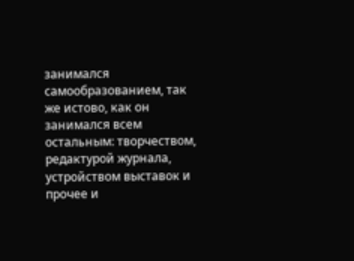занимался самообразованием, так же истово, как он занимался всем остальным: творчеством, редактурой журнала, устройством выставок и прочее и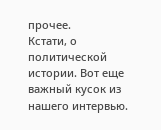прочее.
Кстати, о политической истории. Вот еще важный кусок из нашего интервью.